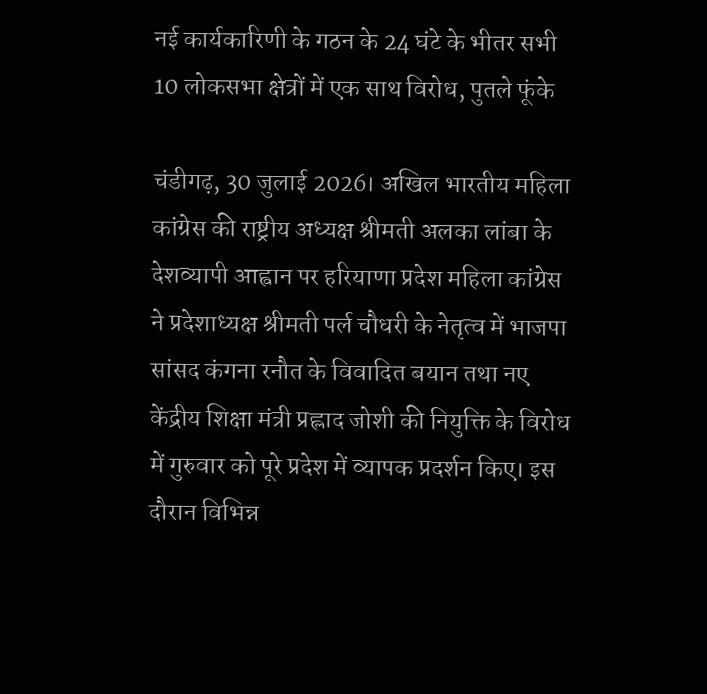नई कार्यकारिणी के गठन के 24 घंटे के भीतर सभी 10 लोकसभा क्षेत्रों में एक साथ विरोध, पुतले फूंके

चंडीगढ़, 30 जुलाई 2026। अखिल भारतीय महिला कांग्रेस की राष्ट्रीय अध्यक्ष श्रीमती अलका लांबा के देशव्यापी आह्वान पर हरियाणा प्रदेश महिला कांग्रेस ने प्रदेशाध्यक्ष श्रीमती पर्ल चौधरी के नेतृत्व में भाजपा सांसद कंगना रनौत के विवादित बयान तथा नए केंद्रीय शिक्षा मंत्री प्रह्लाद जोशी की नियुक्ति के विरोध में गुरुवार को पूरे प्रदेश में व्यापक प्रदर्शन किए। इस दौरान विभिन्न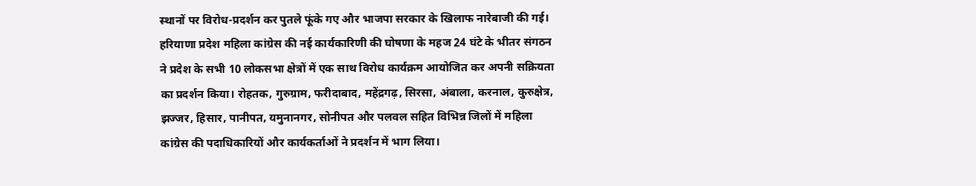स्थानों पर विरोध-प्रदर्शन कर पुतले फूंके गए और भाजपा सरकार के खिलाफ नारेबाजी की गई।
हरियाणा प्रदेश महिला कांग्रेस की नई कार्यकारिणी की घोषणा के महज 24 घंटे के भीतर संगठन ने प्रदेश के सभी 10 लोकसभा क्षेत्रों में एक साथ विरोध कार्यक्रम आयोजित कर अपनी सक्रियता का प्रदर्शन किया। रोहतक, गुरुग्राम, फरीदाबाद, महेंद्रगढ़, सिरसा, अंबाला, करनाल, कुरुक्षेत्र, झज्जर, हिसार, पानीपत, यमुनानगर, सोनीपत और पलवल सहित विभिन्न जिलों में महिला कांग्रेस की पदाधिकारियों और कार्यकर्ताओं ने प्रदर्शन में भाग लिया।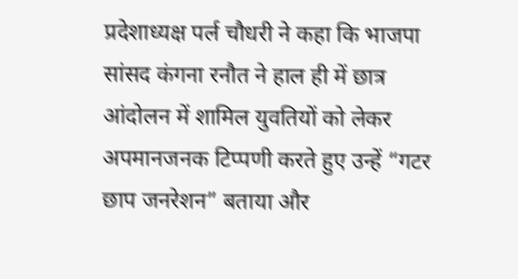प्रदेशाध्यक्ष पर्ल चौधरी ने कहा कि भाजपा सांसद कंगना रनौत ने हाल ही में छात्र आंदोलन में शामिल युवतियों को लेकर अपमानजनक टिप्पणी करते हुए उन्हें “गटर छाप जनरेशन” बताया और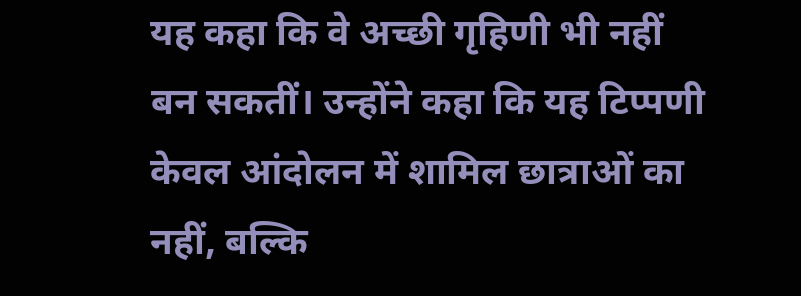यह कहा कि वे अच्छी गृहिणी भी नहीं बन सकतीं। उन्होंने कहा कि यह टिप्पणी केवल आंदोलन में शामिल छात्राओं का नहीं, बल्कि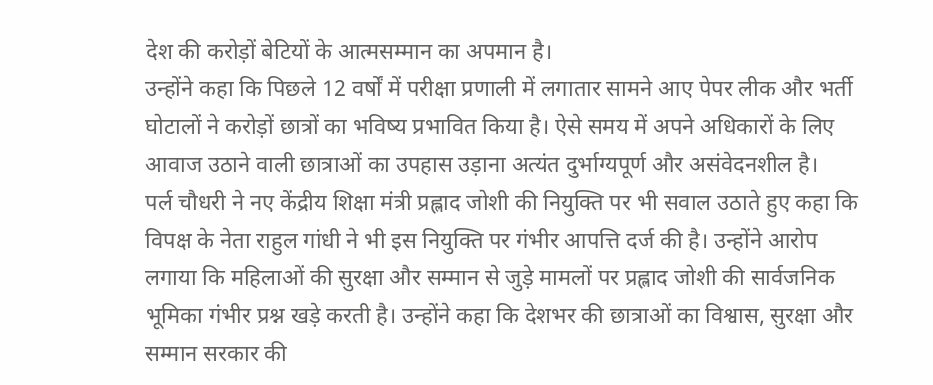देश की करोड़ों बेटियों के आत्मसम्मान का अपमान है।
उन्होंने कहा कि पिछले 12 वर्षों में परीक्षा प्रणाली में लगातार सामने आए पेपर लीक और भर्ती घोटालों ने करोड़ों छात्रों का भविष्य प्रभावित किया है। ऐसे समय में अपने अधिकारों के लिए आवाज उठाने वाली छात्राओं का उपहास उड़ाना अत्यंत दुर्भाग्यपूर्ण और असंवेदनशील है।
पर्ल चौधरी ने नए केंद्रीय शिक्षा मंत्री प्रह्लाद जोशी की नियुक्ति पर भी सवाल उठाते हुए कहा कि विपक्ष के नेता राहुल गांधी ने भी इस नियुक्ति पर गंभीर आपत्ति दर्ज की है। उन्होंने आरोप लगाया कि महिलाओं की सुरक्षा और सम्मान से जुड़े मामलों पर प्रह्लाद जोशी की सार्वजनिक भूमिका गंभीर प्रश्न खड़े करती है। उन्होंने कहा कि देशभर की छात्राओं का विश्वास, सुरक्षा और सम्मान सरकार की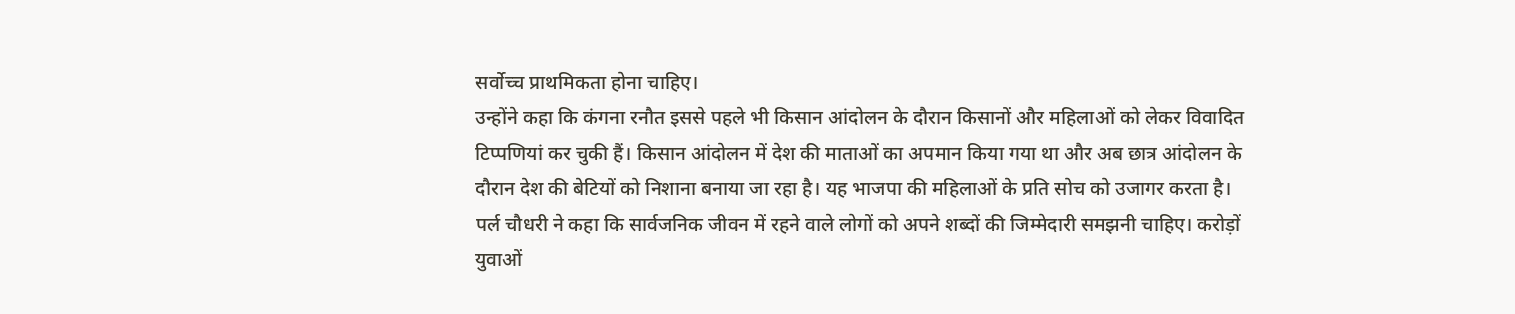सर्वोच्च प्राथमिकता होना चाहिए।
उन्होंने कहा कि कंगना रनौत इससे पहले भी किसान आंदोलन के दौरान किसानों और महिलाओं को लेकर विवादित टिप्पणियां कर चुकी हैं। किसान आंदोलन में देश की माताओं का अपमान किया गया था और अब छात्र आंदोलन के दौरान देश की बेटियों को निशाना बनाया जा रहा है। यह भाजपा की महिलाओं के प्रति सोच को उजागर करता है।
पर्ल चौधरी ने कहा कि सार्वजनिक जीवन में रहने वाले लोगों को अपने शब्दों की जिम्मेदारी समझनी चाहिए। करोड़ों युवाओं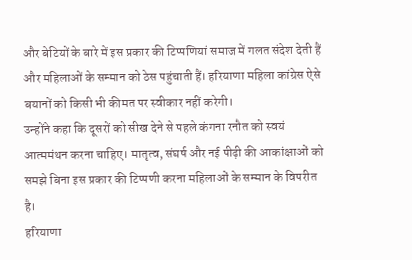और बेटियों के बारे में इस प्रकार की टिप्पणियां समाज में गलत संदेश देती हैं और महिलाओं के सम्मान को ठेस पहुंचाती हैं। हरियाणा महिला कांग्रेस ऐसे बयानों को किसी भी कीमत पर स्वीकार नहीं करेगी।
उन्होंने कहा कि दूसरों को सीख देने से पहले कंगना रनौत को स्वयं आत्ममंथन करना चाहिए। मातृत्व, संघर्ष और नई पीढ़ी की आकांक्षाओं को समझे बिना इस प्रकार की टिप्पणी करना महिलाओं के सम्मान के विपरीत है।
हरियाणा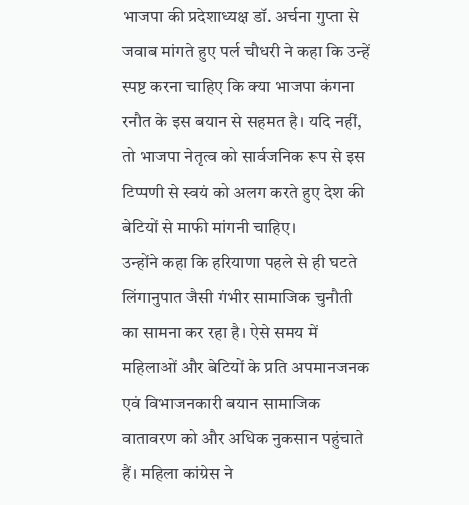भाजपा की प्रदेशाध्यक्ष डॉ. अर्चना गुप्ता से जवाब मांगते हुए पर्ल चौधरी ने कहा कि उन्हें स्पष्ट करना चाहिए कि क्या भाजपा कंगना रनौत के इस बयान से सहमत है। यदि नहीं, तो भाजपा नेतृत्व को सार्वजनिक रूप से इस टिप्पणी से स्वयं को अलग करते हुए देश की बेटियों से माफी मांगनी चाहिए।
उन्होंने कहा कि हरियाणा पहले से ही घटते लिंगानुपात जैसी गंभीर सामाजिक चुनौती का सामना कर रहा है। ऐसे समय में महिलाओं और बेटियों के प्रति अपमानजनक एवं विभाजनकारी बयान सामाजिक वातावरण को और अधिक नुकसान पहुंचाते हैं। महिला कांग्रेस ने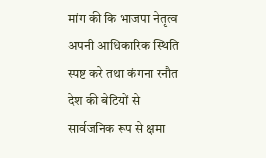मांग की कि भाजपा नेतृत्व अपनी आधिकारिक स्थिति स्पष्ट करे तथा कंगना रनौत देश की बेटियों से सार्वजनिक रूप से क्षमा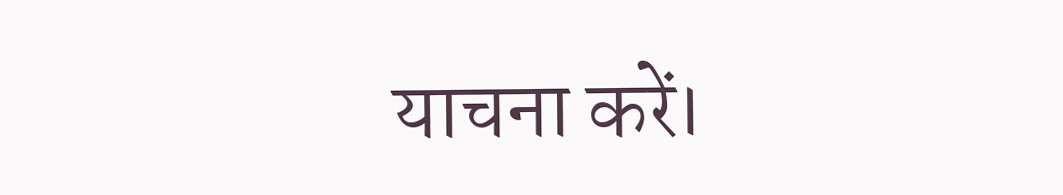याचना करें।